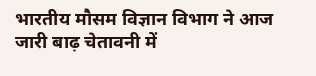भारतीय मौसम विज्ञान विभाग ने आज जारी बाढ़ चेतावनी में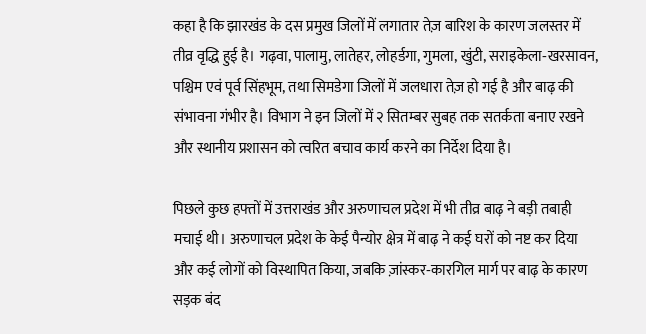कहा है कि झारखंड के दस प्रमुख जिलों में लगातार तेज़ बारिश के कारण जलस्तर में तीव्र वृद्धि हुई है। गढ़वा, पालामु, लातेहर, लोहर्डगा, गुमला, खुंटी, सराइकेला‑खरसावन, पश्चिम एवं पूर्व सिंहभूम, तथा सिमडेगा जिलों में जलधारा तेज़ हो गई है और बाढ़ की संभावना गंभीर है। विभाग ने इन जिलों में २ सितम्बर सुबह तक सतर्कता बनाए रखने और स्थानीय प्रशासन को त्वरित बचाव कार्य करने का निर्देश दिया है।

पिछले कुछ हफ्तों में उत्तराखंड और अरुणाचल प्रदेश में भी तीव्र बाढ़ ने बड़ी तबाही मचाई थी। अरुणाचल प्रदेश के केई पैन्योर क्षेत्र में बाढ़ ने कई घरों को नष्ट कर दिया और कई लोगों को विस्थापित किया, जबकि ज़ांस्कर‑कारगिल मार्ग पर बाढ़ के कारण सड़क बंद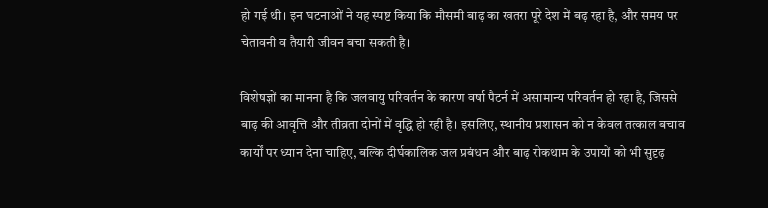हो गई थी। इन घटनाओं ने यह स्पष्ट किया कि मौसमी बाढ़ का खतरा पूरे देश में बढ़ रहा है, और समय पर चेतावनी व तैयारी जीवन बचा सकती है।

विशेषज्ञों का मानना है कि जलवायु परिवर्तन के कारण वर्षा पैटर्न में असामान्य परिवर्तन हो रहा है, जिससे बाढ़ की आवृत्ति और तीव्रता दोनों में वृद्धि हो रही है। इसलिए, स्थानीय प्रशासन को न केवल तत्काल बचाव कार्यों पर ध्यान देना चाहिए, बल्कि दीर्घकालिक जल प्रबंधन और बाढ़ रोकथाम के उपायों को भी सुदृढ़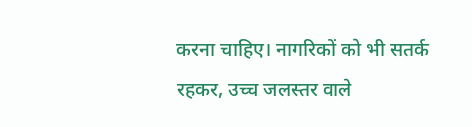करना चाहिए। नागरिकों को भी सतर्क रहकर, उच्च जलस्तर वाले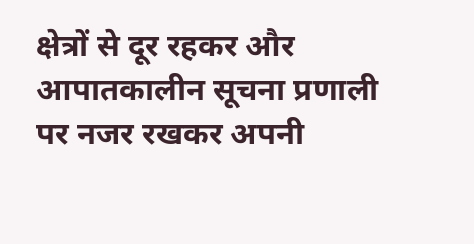क्षेत्रों से दूर रहकर और आपातकालीन सूचना प्रणाली पर नजर रखकर अपनी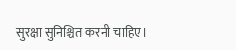सुरक्षा सुनिश्चित करनी चाहिए।